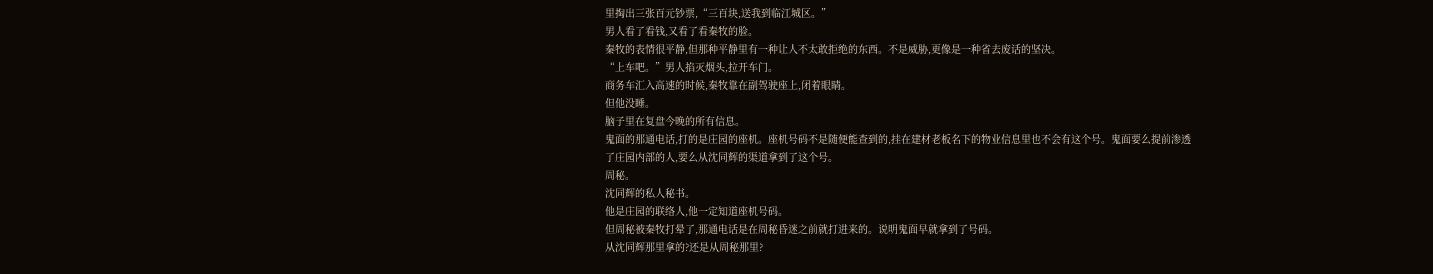里掏出三张百元钞票,“三百块,送我到临江城区。”
男人看了看钱,又看了看秦牧的脸。
秦牧的表情很平静,但那种平静里有一种让人不太敢拒绝的东西。不是威胁,更像是一种省去废话的坚决。
“上车吧。”男人掐灭烟头,拉开车门。
商务车汇入高速的时候,秦牧靠在副驾驶座上,闭着眼睛。
但他没睡。
脑子里在复盘今晚的所有信息。
鬼面的那通电话,打的是庄园的座机。座机号码不是随便能查到的,挂在建材老板名下的物业信息里也不会有这个号。鬼面要么提前渗透了庄园内部的人,要么从沈同辉的渠道拿到了这个号。
周秘。
沈同辉的私人秘书。
他是庄园的联络人,他一定知道座机号码。
但周秘被秦牧打晕了,那通电话是在周秘昏迷之前就打进来的。说明鬼面早就拿到了号码。
从沈同辉那里拿的?还是从周秘那里?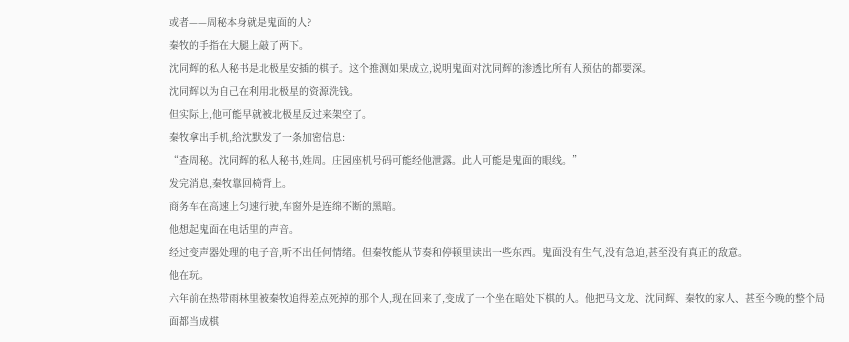或者——周秘本身就是鬼面的人?
秦牧的手指在大腿上敲了两下。
沈同辉的私人秘书是北极星安插的棋子。这个推测如果成立,说明鬼面对沈同辉的渗透比所有人预估的都要深。
沈同辉以为自己在利用北极星的资源洗钱。
但实际上,他可能早就被北极星反过来架空了。
秦牧拿出手机,给沈默发了一条加密信息:
“查周秘。沈同辉的私人秘书,姓周。庄园座机号码可能经他泄露。此人可能是鬼面的眼线。”
发完消息,秦牧靠回椅背上。
商务车在高速上匀速行驶,车窗外是连绵不断的黑暗。
他想起鬼面在电话里的声音。
经过变声器处理的电子音,听不出任何情绪。但秦牧能从节奏和停顿里读出一些东西。鬼面没有生气,没有急迫,甚至没有真正的敌意。
他在玩。
六年前在热带雨林里被秦牧追得差点死掉的那个人,现在回来了,变成了一个坐在暗处下棋的人。他把马文龙、沈同辉、秦牧的家人、甚至今晚的整个局面都当成棋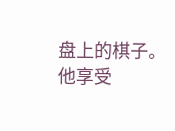盘上的棋子。
他享受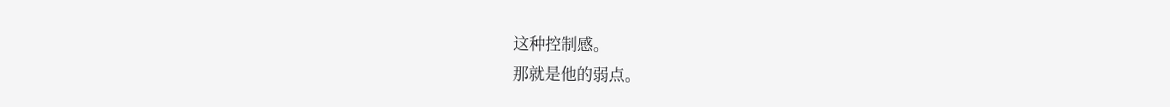这种控制感。
那就是他的弱点。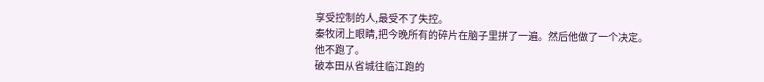享受控制的人,最受不了失控。
秦牧闭上眼睛,把今晚所有的碎片在脑子里拼了一遍。然后他做了一个决定。
他不跑了。
破本田从省城往临江跑的